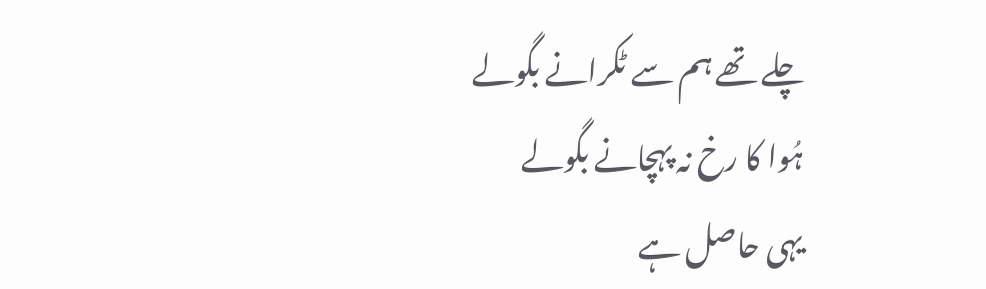چلے تھے ہم سے ٹکرانے بگولے
ہُوا کا رخ نہ پہچانے بگولے
یہی حاصل ہے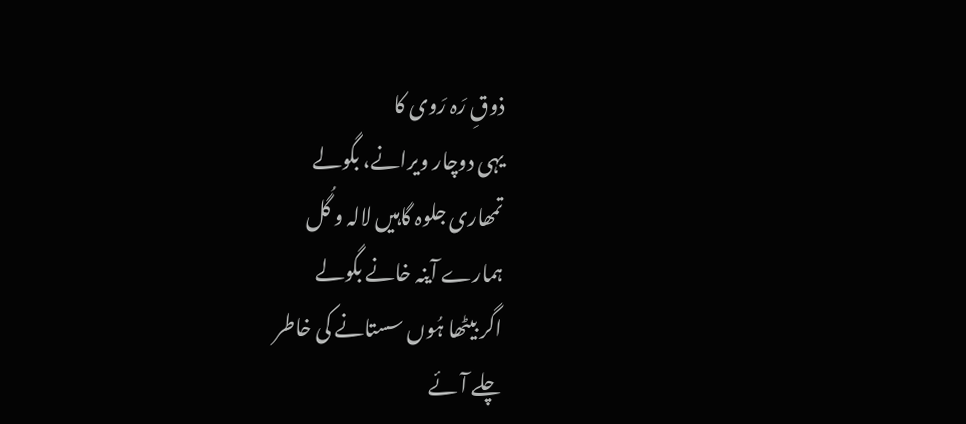ذوقِ رَہ رَوی کا
یہی دوچار ویرانے، بگولے
تمھاری جلوہ گاہیں لالہ و گُل
ہمارے آینہ خانے بگولے
اگر بیٹھا ہُوں سستانے کی خاطر
چلے آئے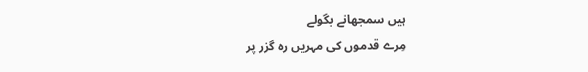ہیں سمجھانے بگولے
مِرے قدموں کی مہریں رہ گزر پر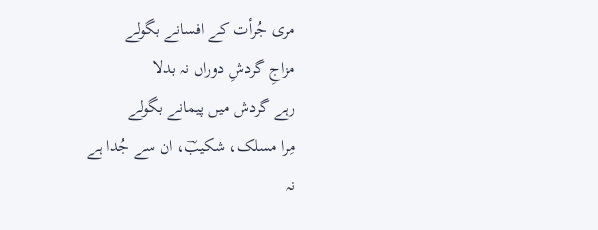مری جُرأت کے افسانے بگولے
مزاجِ گردشِ دوراں نہ بدلا
رہے گردش میں پیمانے بگولے
مِرا مسلک، شکیبؔ، ان سے جُدا ہے
نہ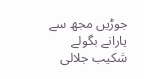جوڑیں مجھ سے یارانے بگولے
شکیب جلالی